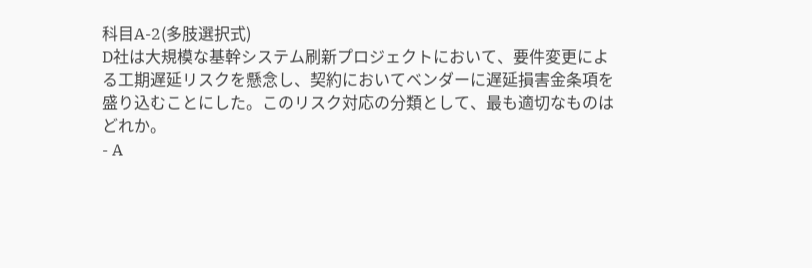科目A-2(多肢選択式)
D社は大規模な基幹システム刷新プロジェクトにおいて、要件変更による工期遅延リスクを懸念し、契約においてベンダーに遅延損害金条項を盛り込むことにした。このリスク対応の分類として、最も適切なものはどれか。
- A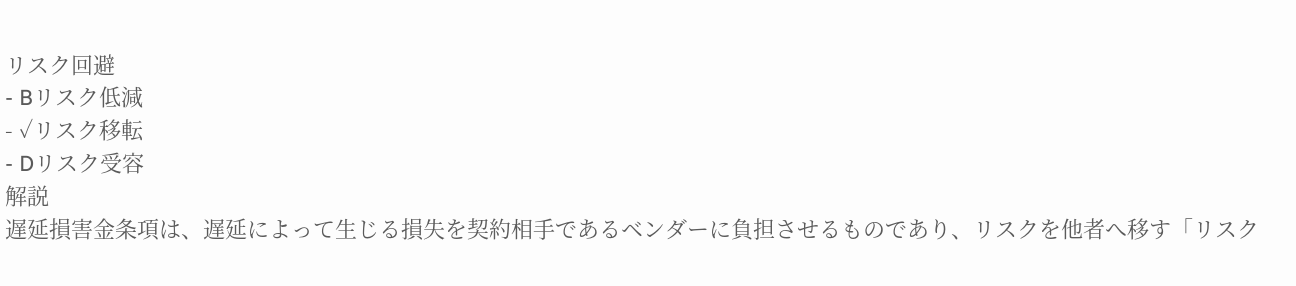リスク回避
- Bリスク低減
- ✓リスク移転
- Dリスク受容
解説
遅延損害金条項は、遅延によって生じる損失を契約相手であるベンダーに負担させるものであり、リスクを他者へ移す「リスク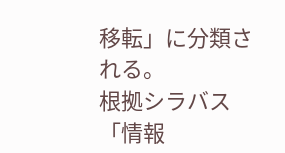移転」に分類される。
根拠シラバス「情報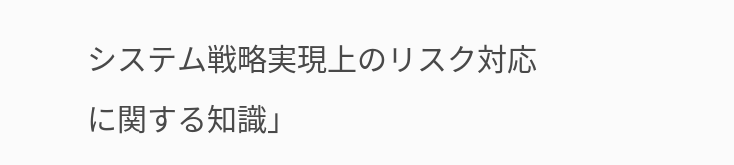システム戦略実現上のリスク対応に関する知識」